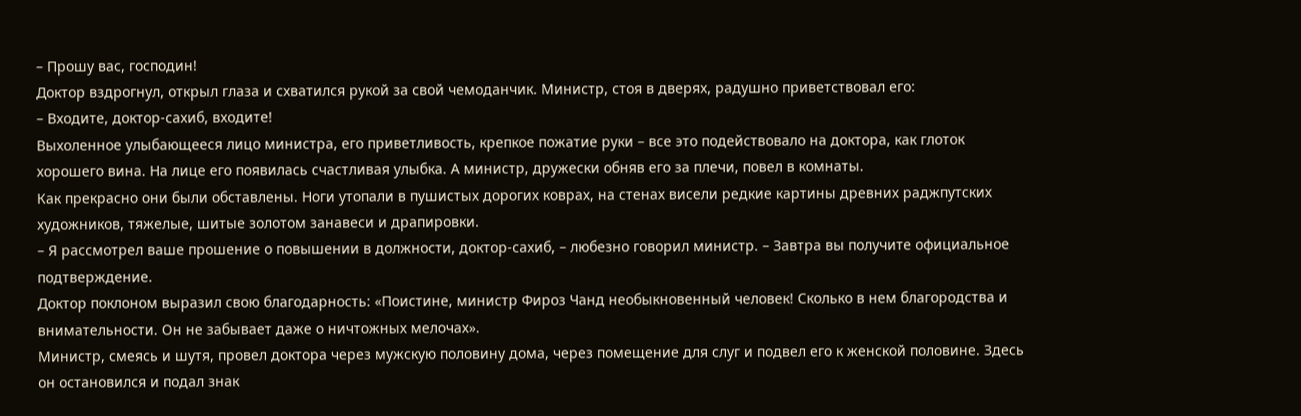– Прошу вас, господин!
Доктор вздрогнул, открыл глаза и схватился рукой за свой чемоданчик. Министр, стоя в дверях, радушно приветствовал его:
– Входите, доктор-сахиб, входите!
Выхоленное улыбающееся лицо министра, его приветливость, крепкое пожатие руки – все это подействовало на доктора, как глоток хорошего вина. На лице его появилась счастливая улыбка. А министр, дружески обняв его за плечи, повел в комнаты.
Как прекрасно они были обставлены. Ноги утопали в пушистых дорогих коврах, на стенах висели редкие картины древних раджпутских художников, тяжелые, шитые золотом занавеси и драпировки.
– Я рассмотрел ваше прошение о повышении в должности, доктор-сахиб, – любезно говорил министр. – Завтра вы получите официальное подтверждение.
Доктор поклоном выразил свою благодарность: «Поистине, министр Фироз Чанд необыкновенный человек! Сколько в нем благородства и внимательности. Он не забывает даже о ничтожных мелочах».
Министр, смеясь и шутя, провел доктора через мужскую половину дома, через помещение для слуг и подвел его к женской половине. Здесь он остановился и подал знак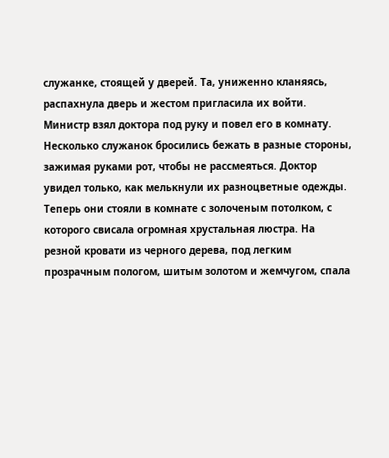служанке, стоящей у дверей. Та, униженно кланяясь, распахнула дверь и жестом пригласила их войти. Министр взял доктора под руку и повел его в комнату. Несколько служанок бросились бежать в разные стороны, зажимая руками рот, чтобы не рассмеяться. Доктор увидел только, как мелькнули их разноцветные одежды.
Теперь они стояли в комнате с золоченым потолком, с которого свисала огромная хрустальная люстра. На резной кровати из черного дерева, под легким прозрачным пологом, шитым золотом и жемчугом, спала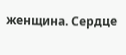женщина. Сердце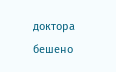доктора бешено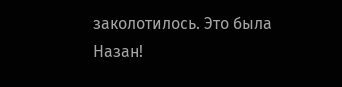заколотилось. Это была Назан!